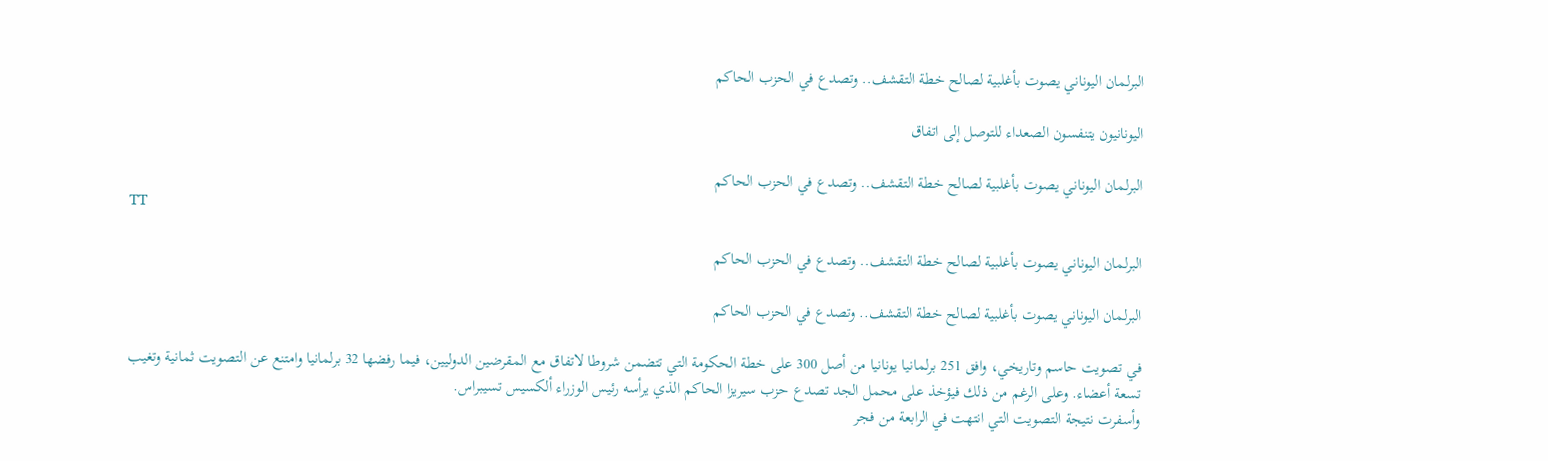البرلمان اليوناني يصوت بأغلبية لصالح خطة التقشف.. وتصدع في الحزب الحاكم

اليونانيون يتنفسون الصعداء للتوصل إلى اتفاق

البرلمان اليوناني يصوت بأغلبية لصالح خطة التقشف.. وتصدع في الحزب الحاكم
TT

البرلمان اليوناني يصوت بأغلبية لصالح خطة التقشف.. وتصدع في الحزب الحاكم

البرلمان اليوناني يصوت بأغلبية لصالح خطة التقشف.. وتصدع في الحزب الحاكم

في تصويت حاسم وتاريخي، وافق 251 برلمانيا يونانيا من أصل 300 على خطة الحكومة التي تتضمن شروطا لاتفاق مع المقرضين الدوليين، فيما رفضها 32 برلمانيا وامتنع عن التصويت ثمانية وتغيب تسعة أعضاء. وعلى الرغم من ذلك فيؤخذ على محمل الجد تصدع حزب سيريزا الحاكم الذي يرأسه رئيس الوزراء ألكسيس تسيبراس.
وأسفرت نتيجة التصويت التي انتهت في الرابعة من فجر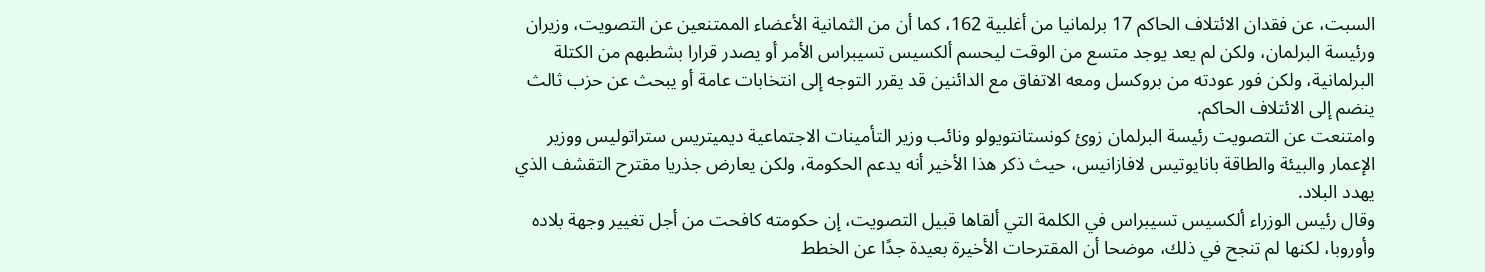السبت، عن فقدان الائتلاف الحاكم 17 برلمانيا من أغلبية 162، كما أن من الثمانية الأعضاء الممتنعين عن التصويت، وزيران ورئيسة البرلمان، ولكن لم يعد يوجد متسع من الوقت ليحسم ألكسيس تسيبراس الأمر أو يصدر قرارا بشطبهم من الكتلة البرلمانية، ولكن فور عودته من بروكسل ومعه الاتفاق مع الدائنين قد يقرر التوجه إلى انتخابات عامة أو يبحث عن حزب ثالث ينضم إلى الائتلاف الحاكم.
وامتنعت عن التصويت رئيسة البرلمان زوئ كونستانتويولو ونائب وزير التأمينات الاجتماعية ديميتريس ستراتوليس ووزير الإعمار والبيئة والطاقة بانايوتيس لافازانيس، حيث ذكر هذا الأخير أنه يدعم الحكومة، ولكن يعارض جذريا مقترح التقشف الذي يهدد البلاد.
وقال رئيس الوزراء ألكسيس تسيبراس في الكلمة التي ألقاها قبيل التصويت، إن حكومته كافحت من أجل تغيير وجهة بلاده وأوروبا، لكنها لم تنجح في ذلك، موضحا أن المقترحات الأخيرة بعيدة جدًا عن الخطط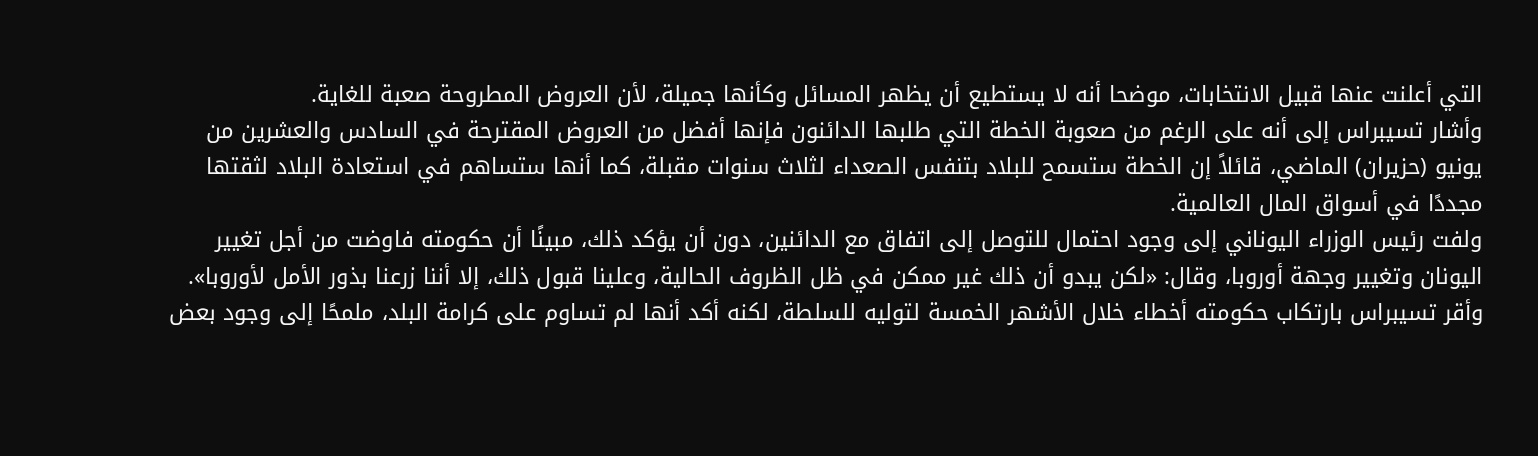التي أعلنت عنها قبيل الانتخابات، موضحا أنه لا يستطيع أن يظهر المسائل وكأنها جميلة، لأن العروض المطروحة صعبة للغاية.
وأشار تسيبراس إلى أنه على الرغم من صعوبة الخطة التي طلبها الدائنون فإنها أفضل من العروض المقترحة في السادس والعشرين من يونيو (حزيران) الماضي، قائلاً إن الخطة ستسمح للبلاد بتنفس الصعداء لثلاث سنوات مقبلة، كما أنها ستساهم في استعادة البلاد لثقتها مجددًا في أسواق المال العالمية.
ولفت رئيس الوزراء اليوناني إلى وجود احتمال للتوصل إلى اتفاق مع الدائنين، دون أن يؤكد ذلك، مبينًا أن حكومته فاوضت من أجل تغيير اليونان وتغيير وجهة أوروبا، وقال: «لكن يبدو أن ذلك غير ممكن في ظل الظروف الحالية، وعلينا قبول ذلك، إلا أننا زرعنا بذور الأمل لأوروبا».
وأقر تسيبراس بارتكاب حكومته أخطاء خلال الأشهر الخمسة لتوليه للسلطة، لكنه أكد أنها لم تساوم على كرامة البلد، ملمحًا إلى وجود بعض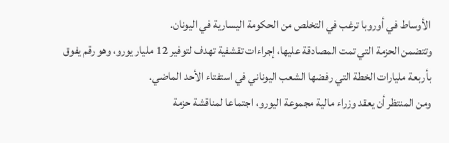الأوساط في أوروبا ترغب في التخلص من الحكومة اليسارية في اليونان.
وتتضمن الحزمة التي تمت المصادقة عليها، إجراءات تقشفية تهدف لتوفير 12 مليار يورو، وهو رقم يفوق بأربعة مليارات الخطة التي رفضها الشعب اليوناني في استفتاء الأحد الماضي.
ومن المنتظر أن يعقد وزراء مالية مجموعة اليورو، اجتماعا لمناقشة حزمة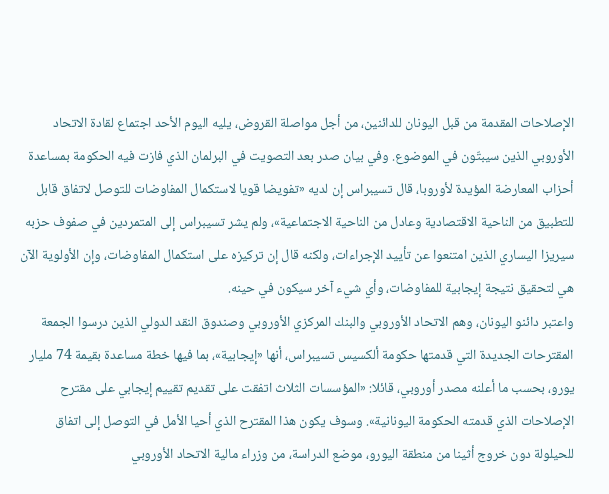الإصلاحات المقدمة من قبل اليونان للدائنين، من أجل مواصلة القروض، يليه اليوم الأحد اجتماع لقادة الاتحاد الأوروبي الذين سيبتّون في الموضوع. وفي بيان صدر بعد التصويت في البرلمان الذي فازت فيه الحكومة بمساعدة أحزاب المعارضة المؤيدة لأوروبا، قال تسيبراس إن لديه «تفويضا قويا لاستكمال المفاوضات للتوصل لاتفاق قابل للتطبيق من الناحية الاقتصادية وعادل من الناحية الاجتماعية»، ولم يشر تسيبراس إلى المتمردين في صفوف حزبه سيريزا اليساري الذين امتنعوا عن تأييد الإجراءات، ولكنه قال إن تركيزه على استكمال المفاوضات، وإن الأولوية الآن هي لتحقيق نتيجة إيجابية للمفاوضات، وأي شيء آخر سيكون في حينه.
واعتبر دائنو اليونان، وهم الاتحاد الأوروبي والبنك المركزي الأوروبي وصندوق النقد الدولي الذين درسوا الجمعة المقترحات الجديدة التي قدمتها حكومة ألكسيس تسيبراس، أنها «إيجابية»، بما فيها خطة مساعدة بقيمة 74 مليار يورو، بحسب ما أعلنه مصدر أوروبي، قائلا: «المؤسسات الثلاث اتفقت على تقديم تقييم إيجابي على مقترح الإصلاحات الذي قدمته الحكومة اليونانية». وسوف يكون هذا المقترح الذي أحيا الأمل في التوصل إلى اتفاق للحيلولة دون خروج أثينا من منطقة اليورو، موضع الدراسة، من وزراء مالية الاتحاد الأوروبي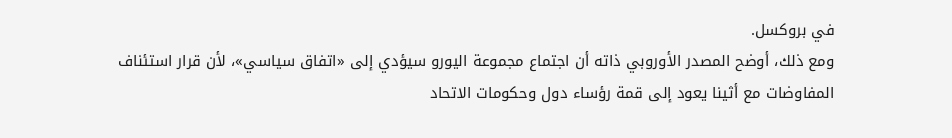في بروكسل.
ومع ذلك، أوضح المصدر الأوروبي ذاته أن اجتماع مجموعة اليورو سيؤدي إلى «اتفاق سياسي»، لأن قرار استئناف المفاوضات مع أثينا يعود إلى قمة رؤساء دول وحكومات الاتحاد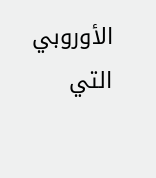الأوروبي التي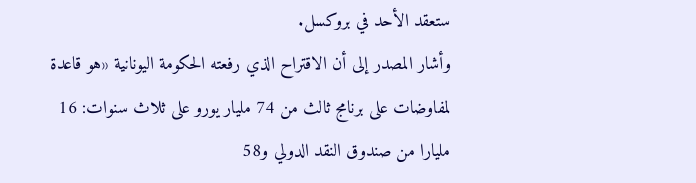ستعقد الأحد في بروكسل.
وأشار المصدر إلى أن الاقتراح الذي رفعته الحكومة اليونانية «هو قاعدة لمفاوضات على برنامج ثالث من 74 مليار يورو على ثلاث سنوات: 16 مليارا من صندوق النقد الدولي و58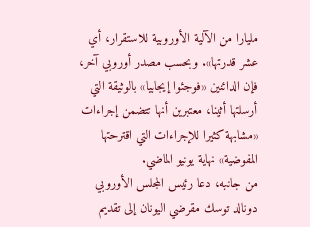مليارا من الآلية الأوروبية للاستقرار، أي عشر قدرتها». وبحسب مصدر أوروبي آخر، فإن الدائنين «فوجئوا إيجابيا» بالوثيقة التي أرسلتها أثينا، معتبرين أنها تتضمن إجراءات «مشابهة كثيرا للإجراءات التي اقترحتها المفوضية» نهاية يونيو الماضي.
من جانبه، دعا رئيس المجلس الأوروبي دونالد توسك مقرضي اليونان إلى تقديم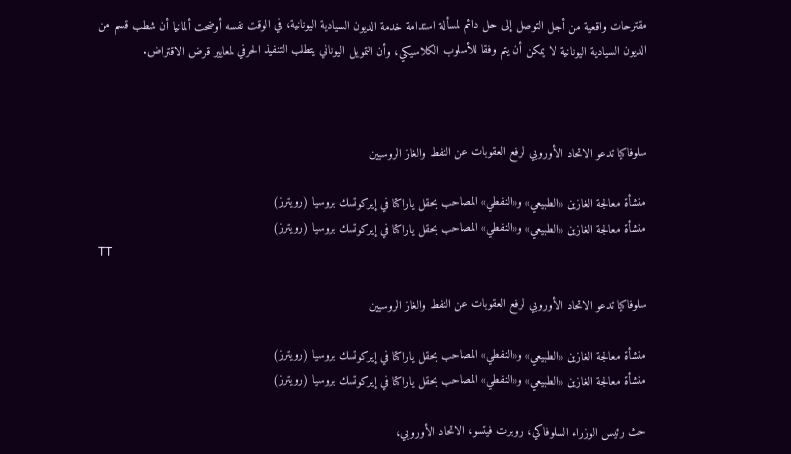مقترحات واقعية من أجل التوصل إلى حل دائم لمسألة استدامة خدمة الديون السيادية اليونانية، في الوقت نفسه أوضحت ألمانيا أن شطب قسم من الديون السيادية اليونانية لا يمكن أن يتم وفقا للأسلوب الكلاسيكي، وأن التمويل اليوناني يتطلب التنفيذ الحرفي لمعايير قرض الاقتراض.



سلوفاكيا تدعو الاتحاد الأوروبي لرفع العقوبات عن النفط والغاز الروسيين

منشأة معالجة الغازين «الطبيعي» و«النفطي» المصاحب بحقل ياراكتا في إيركوتسك بروسيا (رويترز)
منشأة معالجة الغازين «الطبيعي» و«النفطي» المصاحب بحقل ياراكتا في إيركوتسك بروسيا (رويترز)
TT

سلوفاكيا تدعو الاتحاد الأوروبي لرفع العقوبات عن النفط والغاز الروسيين

منشأة معالجة الغازين «الطبيعي» و«النفطي» المصاحب بحقل ياراكتا في إيركوتسك بروسيا (رويترز)
منشأة معالجة الغازين «الطبيعي» و«النفطي» المصاحب بحقل ياراكتا في إيركوتسك بروسيا (رويترز)

حث رئيس الوزراء السلوفاكي، روبرت فيتسو، الاتحاد الأوروبي،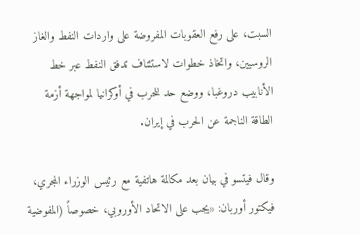السبت، على رفع العقوبات المفروضة على واردات النفط والغاز الروسيين، واتخاذ خطوات لاستئناف تدفق النفط عبر خط الأنابيب دروغبا، ووضع حد للحرب في أوكرانيا لمواجهة أزمة الطاقة الناجمة عن الحرب في إيران.

وقال فيتسو في بيان بعد مكالمة هاتفية مع رئيس الوزراء المجري، فيكتور أوربان: «يجب على الاتحاد الأوروبي، خصوصاً (المفوضية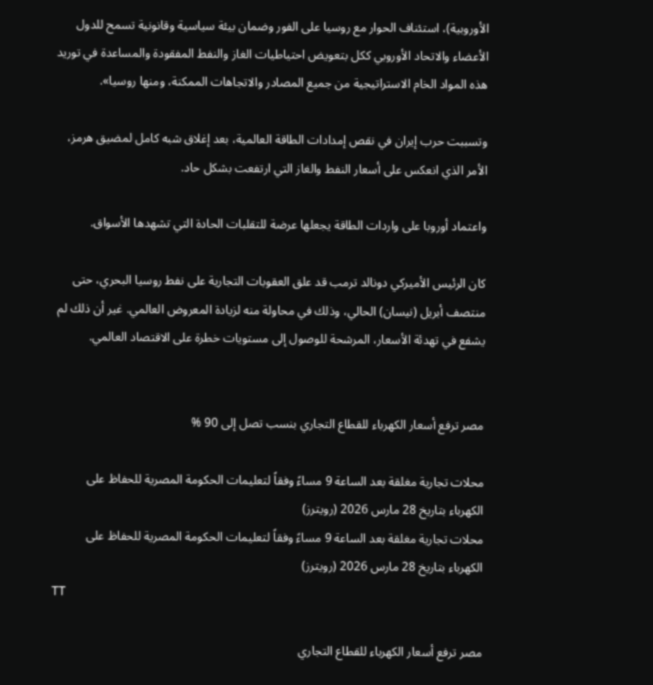الأوروبية)، استئناف الحوار مع روسيا على الفور وضمان بيئة سياسية وقانونية تسمح للدول الأعضاء والاتحاد الأوروبي ككل بتعويض احتياطيات الغاز والنفط المفقودة والمساعدة في توريد هذه المواد الخام الاستراتيجية من جميع المصادر والاتجاهات الممكنة، ومنها روسيا».

وتسببت حرب إيران في نقص إمدادات الطاقة العالمية، بعد إغلاق شبه كامل لمضيق هرمز، الأمر الذي انعكس على أسعار النفط والغاز التي ارتفعت بشكل حاد.

واعتماد أوروبا على واردات الطاقة يجعلها عرضة للتقلبات الحادة التي تشهدها الأسواق.

كان الرئيس الأميركي دونالد ترمب قد علق العقوبات التجارية على نفط روسيا البحري، حتى منتصف أبريل (نيسان) الحالي، وذلك في محاولة منه لزيادة المعروض العالمي. غير أن ذلك لم يشفع في تهدئة الأسعار، المرشحة للوصول إلى مستويات خطرة على الاقتصاد العالمي.


مصر ترفع أسعار الكهرباء للقطاع التجاري بنسب تصل إلى 90 %

محلات تجارية مغلقة بعد الساعة 9 مساءً وفقاً لتعليمات الحكومة المصرية للحفاظ على الكهرباء بتاريخ 28 مارس 2026 (رويترز)
محلات تجارية مغلقة بعد الساعة 9 مساءً وفقاً لتعليمات الحكومة المصرية للحفاظ على الكهرباء بتاريخ 28 مارس 2026 (رويترز)
TT

مصر ترفع أسعار الكهرباء للقطاع التجاري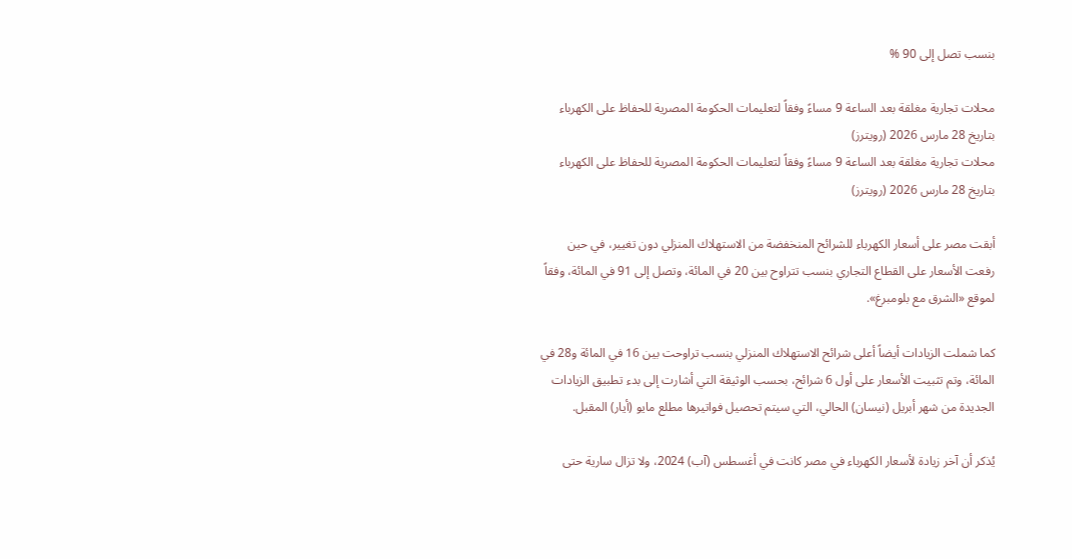بنسب تصل إلى 90 %

محلات تجارية مغلقة بعد الساعة 9 مساءً وفقاً لتعليمات الحكومة المصرية للحفاظ على الكهرباء بتاريخ 28 مارس 2026 (رويترز)
محلات تجارية مغلقة بعد الساعة 9 مساءً وفقاً لتعليمات الحكومة المصرية للحفاظ على الكهرباء بتاريخ 28 مارس 2026 (رويترز)

أبقت مصر على أسعار الكهرباء للشرائح المنخفضة من الاستهلاك المنزلي دون تغيير، في حين رفعت الأسعار على القطاع التجاري بنسب تتراوح بين 20 في المائة، وتصل إلى 91 في المائة، وفقاً لموقع «الشرق مع بلومبرغ».

كما شملت الزيادات أيضاً أعلى شرائح الاستهلاك المنزلي بنسب تراوحت بين 16 في المائة و28 في المائة، وتم تثبيت الأسعار على أول 6 شرائح، بحسب الوثيقة التي أشارت إلى بدء تطبيق الزيادات الجديدة من شهر أبريل (نيسان) الحالي، التي سيتم تحصيل فواتيرها مطلع مايو (أيار) المقبل.

يُذكر أن آخر زيادة لأسعار الكهرباء في مصر كانت في أغسطس (آب) 2024، ولا تزال سارية حتى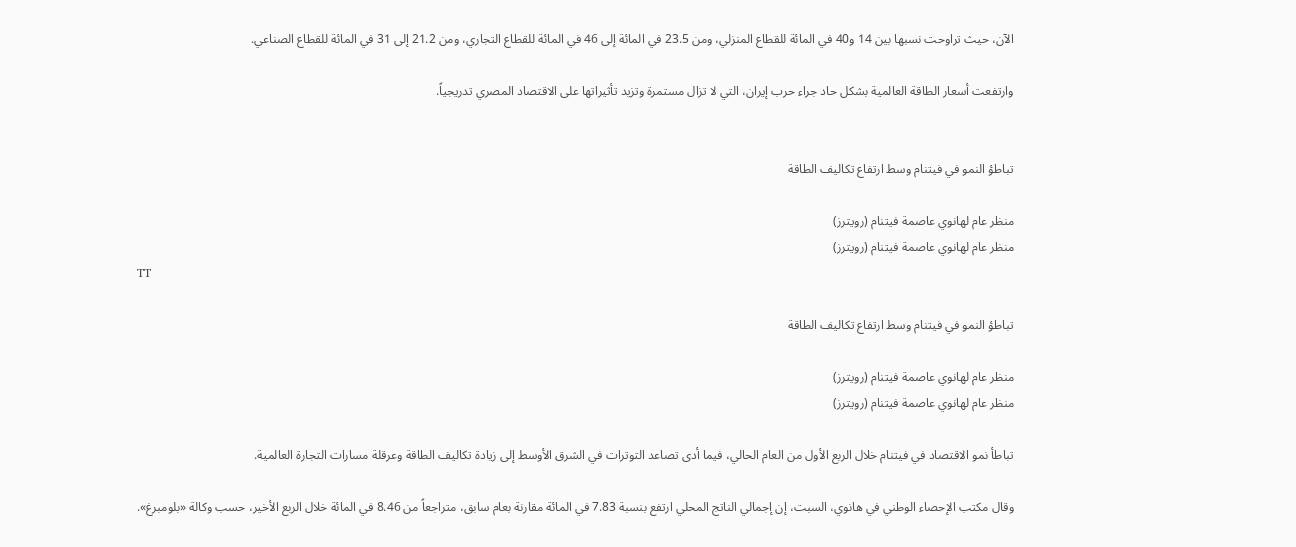الآن، حيث تراوحت نسبها بين 14 و40 في المائة للقطاع المنزلي، ومن 23.5 في المائة إلى 46 في المائة للقطاع التجاري، ومن 21.2 إلى 31 في المائة للقطاع الصناعي.

وارتفعت أسعار الطاقة العالمية بشكل حاد جراء حرب إيران، التي لا تزال مستمرة وتزيد تأثيراتها على الاقتصاد المصري تدريجياً.


تباطؤ النمو في فيتنام وسط ارتفاع تكاليف الطاقة

منظر عام لهانوي عاصمة فيتنام (رويترز)
منظر عام لهانوي عاصمة فيتنام (رويترز)
TT

تباطؤ النمو في فيتنام وسط ارتفاع تكاليف الطاقة

منظر عام لهانوي عاصمة فيتنام (رويترز)
منظر عام لهانوي عاصمة فيتنام (رويترز)

تباطأ نمو الاقتصاد في فيتنام خلال الربع الأول من العام الحالي، فيما أدى تصاعد التوترات في الشرق الأوسط إلى زيادة تكاليف الطاقة وعرقلة مسارات التجارة العالمية.

وقال مكتب الإحصاء الوطني في هانوي، السبت، إن إجمالي الناتج المحلي ارتفع بنسبة 7.83 في المائة مقارنة بعام سابق، متراجعاً من 8.46 في المائة خلال الربع الأخير، حسب وكالة «بلومبرغ».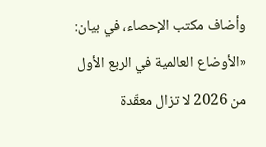وأضاف مكتب الإحصاء، في بيان: «الأوضاع العالمية في الربع الأول من 2026 لا تزال معقّدة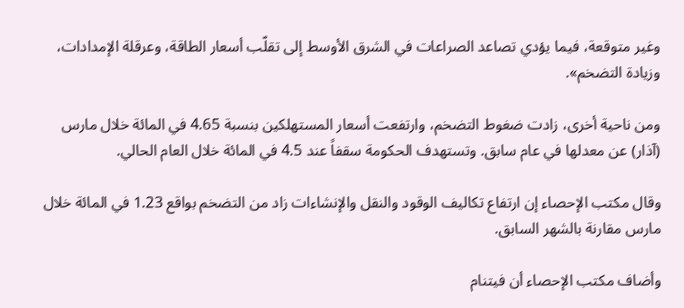وغير متوقعة، فيما يؤدي تصاعد الصراعات في الشرق الأوسط إلى تقلّب أسعار الطاقة، وعرقلة الإمدادات، وزيادة التضخم».

ومن ناحية أخرى، زادت ضغوط التضخم، وارتفعت أسعار المستهلكين بنسبة 4.65 في المائة خلال مارس (آذار) عن معدلها في عام سابق. وتستهدف الحكومة سقفاً عند 4.5 في المائة خلال العام الحالي.

وقال مكتب الإحصاء إن ارتفاع تكاليف الوقود والنقل والإنشاءات زاد من التضخم بواقع 1.23 في المائة خلال مارس مقارنة بالشهر السابق.

وأضاف مكتب الإحصاء أن فيتنام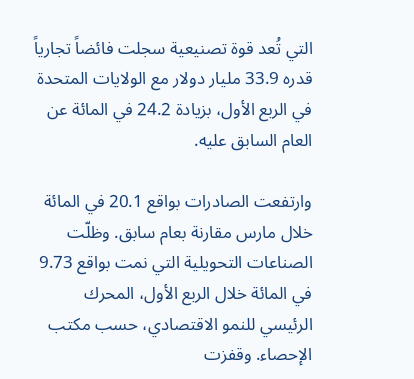التي تُعد قوة تصنيعية سجلت فائضاً تجارياً قدره 33.9 مليار دولار مع الولايات المتحدة في الربع الأول، بزيادة 24.2 في المائة عن العام السابق عليه.

وارتفعت الصادرات بواقع 20.1 في المائة خلال مارس مقارنة بعام سابق. وظلّت الصناعات التحويلية التي نمت بواقع 9.73 في المائة خلال الربع الأول، المحرك الرئيسي للنمو الاقتصادي، حسب مكتب الإحصاء. وقفزت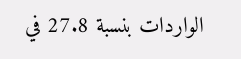الواردات بنسبة 27.8 في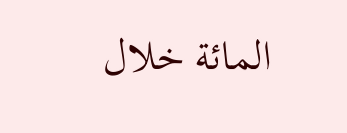المائة خلال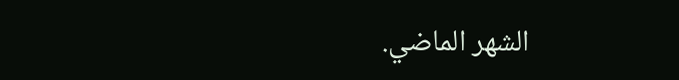الشهر الماضي.